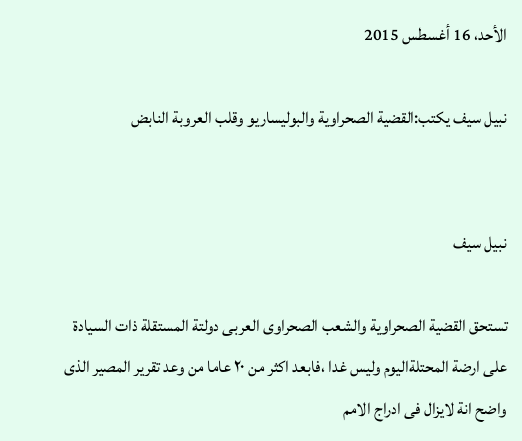الأحد، 16 أغسطس 2015

نبيل سيف يكتب:القضية الصحراوية والبوليساريو وقلب العروبة النابض


نبيل سيف

تستحق القضية الصحراوية والشعب الصحراوى العربى دولتة المستقلة ذات السيادة على ارضة المحتلةاليوم وليس غدا ،فابعد اكثر من ٢٠ عاما من وعد تقرير المصير الذى واضح انة لايزال فى ادراج الامم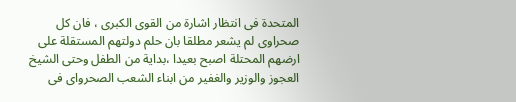المتحدة فى انتظار اشارة من القوى الكبرى ، فان كل صحراوى لم يشعر مطلقا بان حلم دولتهم المستقلة على ارضهم المحتلة اصبح بعيدا ،بداية من الطفل وحتى الشيخ العجوز والوزير والغفير من ابناء الشعب الصحرواى فى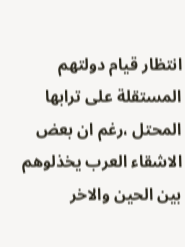انتظار قيام دولتهم المستقلة على ترابها المحتل ،رغم ان بعض الاشقاء العرب يخذلوهم بين الحين والاخر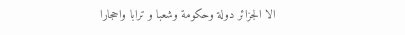الا الجزائر دولة وحكومة وشعبا و ترابا واحجارا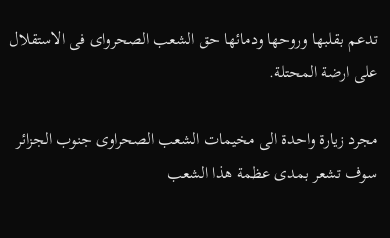تدعم بقلبها وروحها ودمائها حق الشعب الصحرواى فى الاستقلال على ارضة المحتلة.

مجرد زيارة واحدة الى مخيمات الشعب الصحراوى جنوب الجزائر سوف تشعر بمدى عظمة هذا الشعب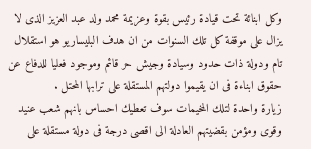وكل ابنائة تحت قيادة رئيس بقوة وعزيمة محمد ولد عبد العزيز الذى لا يزال على موقفة كل تلك السنوات من ان هدف البليساريو هو استقلال تام ودولة ذات حدود وسيادة وجيش حر قائم وموجود فعليا للدفاع عن حقوق ابناءة فى ان يقيموا دولتهم المستقلة على ترابها المحتل .
زيارة واحدة لتلك المخيمات سوف تعطيك احساس بانهم شعب عنيد وقوى ومؤمن بقضيتهم العادلة الى اقصى درجة فى دولة مستقلة على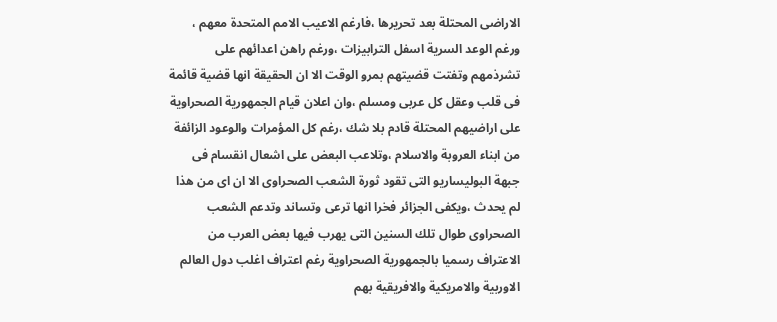الاراضى المحتلة بعد تحريرها ،فارغم الاعيب الامم المتحدة معهم ، ورغم الوعد السرية اسفل الترابيزات ،ورغم راهن اعدائهم على تشرذمهم وتفتت قضيتهم بمرو الوقت الا ان الحقيقة انها قضية قائمة فى قلب وعقل كل عربى ومسلم ،وان اعلان قيام الجمهورية الصحراوية على اراضيهم المحتلة قادم بلا شك ،رغم كل المؤمرات والوعود الزائفة من ابناء العروبة والاسلام ،وتلاعب البعض على اشعال انقسام فى جبهة البوليساريو التى تقود ثورة الشعب الصحراوى الا ان اى من هذا لم يحدث ،ويكفى الجزائر فخرا انها ترعى وتساند وتدعم الشعب الصحراوى طوال تلك السنين التى يهرب فيها بعض العرب من الاعتراف رسميا بالجمهورية الصحراوية رغم اعتراف اغلب دول العالم الاوربية والامريكية والافريقية بهم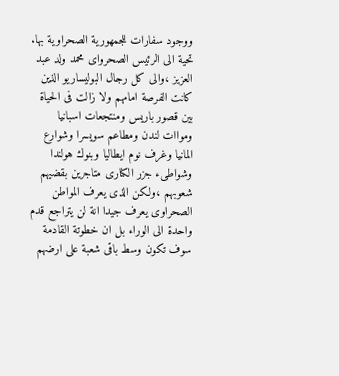ووجود سفارات للجمهورية الصحراوية بها.
تحية الى الرئيس الصحرواى محمد ولد عبد العزيز ،والى كل رجال البوليساريو الذين كانت الفرصة امامهم ولا زالت فى الحياة بين قصور باريس ومنتجعات اسبانيا ومواات لندن ومطاعم سويسرا وشوارع المانيا وغرف نوم ايطاليا وبنوك هولندا وشواطىء جزر الكنارى متاجرين بقضيهم شعوبهم ،ولكن الذى يعرف المواطن الصحراوى يعرف جيدا انة لن يتراجع قدم واحدة الى الوراء بل ان خطوتة القادمة سوف تكون وسط باقى شعبة على ارضهم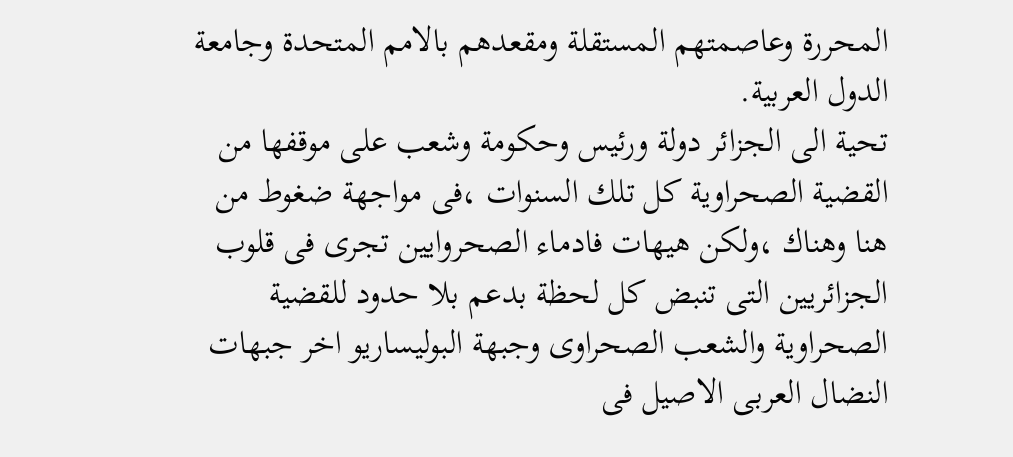المحررة وعاصمتهم المستقلة ومقعدهم بالامم المتحدة وجامعة الدول العربية.
تحية الى الجزائر دولة ورئيس وحكومة وشعب على موقفها من القضية الصحراوية كل تلك السنوات ،فى مواجهة ضغوط من هنا وهناك ،ولكن هيهات فادماء الصحروايين تجرى فى قلوب الجزائريين التى تنبض كل لحظة بدعم بلا حدود للقضية الصحراوية والشعب الصحراوى وجبهة البوليساريو اخر جبهات النضال العربى الاصيل فى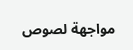مواجهة لصوص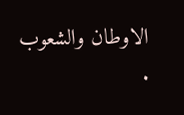الاوطان والشعوب .